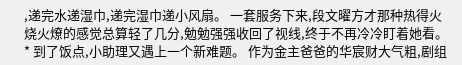,递完水递湿巾,递完湿巾递小风扇。 一套服务下来,段文曜方才那种热得火烧火燎的感觉总算轻了几分,勉勉强强收回了视线,终于不再冷冷盯着她看。 * 到了饭点,小助理又遇上一个新难题。 作为金主爸爸的华宸财大气粗,剧组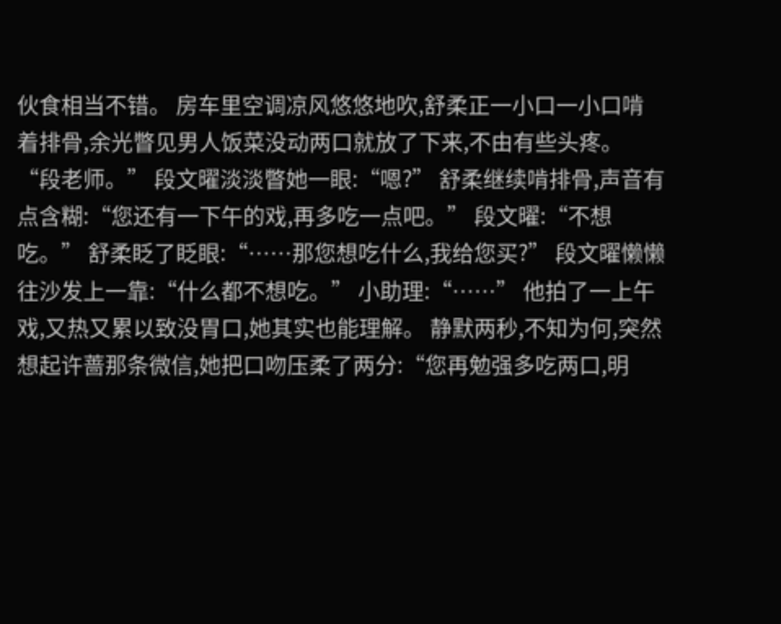伙食相当不错。 房车里空调凉风悠悠地吹,舒柔正一小口一小口啃着排骨,余光瞥见男人饭菜没动两口就放了下来,不由有些头疼。 “段老师。” 段文曜淡淡瞥她一眼:“嗯?” 舒柔继续啃排骨,声音有点含糊:“您还有一下午的戏,再多吃一点吧。” 段文曜:“不想吃。” 舒柔眨了眨眼:“……那您想吃什么,我给您买?” 段文曜懒懒往沙发上一靠:“什么都不想吃。” 小助理:“……” 他拍了一上午戏,又热又累以致没胃口,她其实也能理解。 静默两秒,不知为何,突然想起许蔷那条微信,她把口吻压柔了两分:“您再勉强多吃两口,明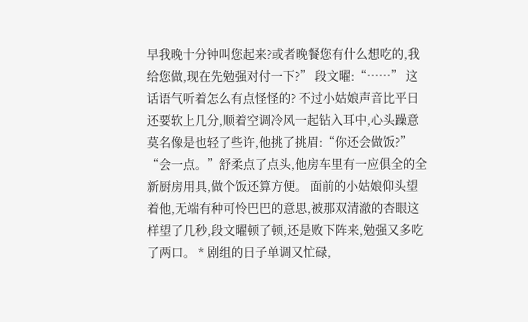早我晚十分钟叫您起来?或者晚餐您有什么想吃的,我给您做,现在先勉强对付一下?” 段文曜:“……” 这话语气听着怎么有点怪怪的? 不过小姑娘声音比平日还要软上几分,顺着空调冷风一起钻入耳中,心头躁意莫名像是也轻了些许,他挑了挑眉:“你还会做饭?” “会一点。”舒柔点了点头,他房车里有一应俱全的全新厨房用具,做个饭还算方便。 面前的小姑娘仰头望着他,无端有种可怜巴巴的意思,被那双清澈的杏眼这样望了几秒,段文曜顿了顿,还是败下阵来,勉强又多吃了两口。 * 剧组的日子单调又忙碌,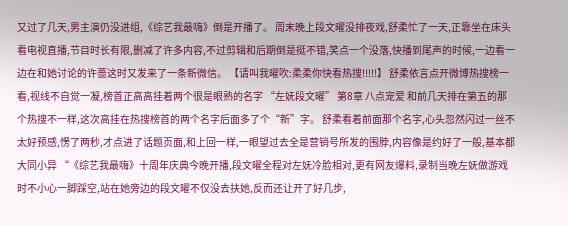又过了几天,男主演仍没进组,《综艺我最嗨》倒是开播了。 周末晚上段文曜没排夜戏,舒柔忙了一天,正靠坐在床头看电视直播,节目时长有限,删减了许多内容,不过剪辑和后期倒是挺不错,笑点一个没落,快播到尾声的时候,一边看一边在和她讨论的许蔷这时又发来了一条新微信。 【请叫我曜吹:柔柔你快看热搜!!!!!】 舒柔依言点开微博热搜榜一看,视线不自觉一凝,榜首正高高挂着两个很是眼熟的名字 “左妩段文曜” 第8章 八点宠爱 和前几天排在第五的那个热搜不一样,这次高挂在热搜榜首的两个名字后面多了个“新”字。 舒柔看着前面那个名字,心头忽然闪过一丝不太好预感,愣了两秒,才点进了话题页面,和上回一样,一眼望过去全是营销号所发的围脖,内容像是约好了一般,基本都大同小异 “《综艺我最嗨》十周年庆典今晚开播,段文曜全程对左妩冷脸相对,更有网友爆料,录制当晚左妩做游戏时不小心一脚踩空,站在她旁边的段文曜不仅没去扶她,反而还让开了好几步,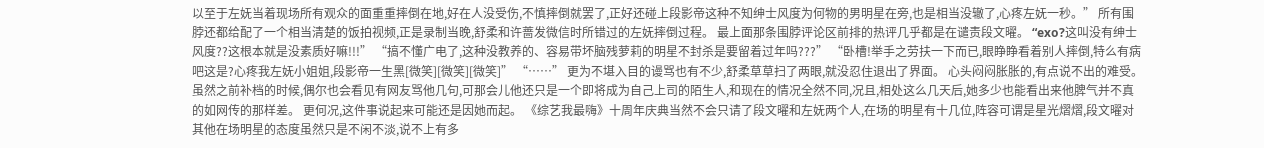以至于左妩当着现场所有观众的面重重摔倒在地,好在人没受伤,不慎摔倒就罢了,正好还碰上段影帝这种不知绅士风度为何物的男明星在旁,也是相当没辙了,心疼左妩一秒。” 所有围脖还都给配了一个相当清楚的饭拍视频,正是录制当晚,舒柔和许蔷发微信时所错过的左妩摔倒过程。 最上面那条围脖评论区前排的热评几乎都是在谴责段文曜。 “exo?这叫没有绅士风度??这根本就是没素质好嘛!!!” “搞不懂广电了,这种没教养的、容易带坏脑残萝莉的明星不封杀是要留着过年吗???” “卧槽!举手之劳扶一下而已,眼睁睁看着别人摔倒,特么有病吧这是?心疼我左妩小姐姐,段影帝一生黑[微笑][微笑][微笑]” “……” 更为不堪入目的谩骂也有不少,舒柔草草扫了两眼,就没忍住退出了界面。 心头闷闷胀胀的,有点说不出的难受。 虽然之前补档的时候,偶尔也会看见有网友骂他几句,可那会儿他还只是一个即将成为自己上司的陌生人,和现在的情况全然不同,况且,相处这么几天后,她多少也能看出来他脾气并不真的如网传的那样差。 更何况,这件事说起来可能还是因她而起。 《综艺我最嗨》十周年庆典当然不会只请了段文曜和左妩两个人,在场的明星有十几位,阵容可谓是星光熠熠,段文曜对其他在场明星的态度虽然只是不闲不淡,说不上有多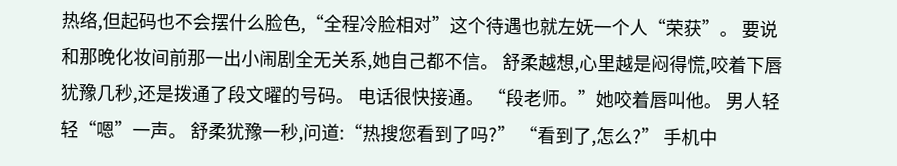热络,但起码也不会摆什么脸色,“全程冷脸相对”这个待遇也就左妩一个人“荣获”。 要说和那晚化妆间前那一出小闹剧全无关系,她自己都不信。 舒柔越想,心里越是闷得慌,咬着下唇犹豫几秒,还是拨通了段文曜的号码。 电话很快接通。 “段老师。”她咬着唇叫他。 男人轻轻“嗯”一声。 舒柔犹豫一秒,问道:“热搜您看到了吗?” “看到了,怎么?” 手机中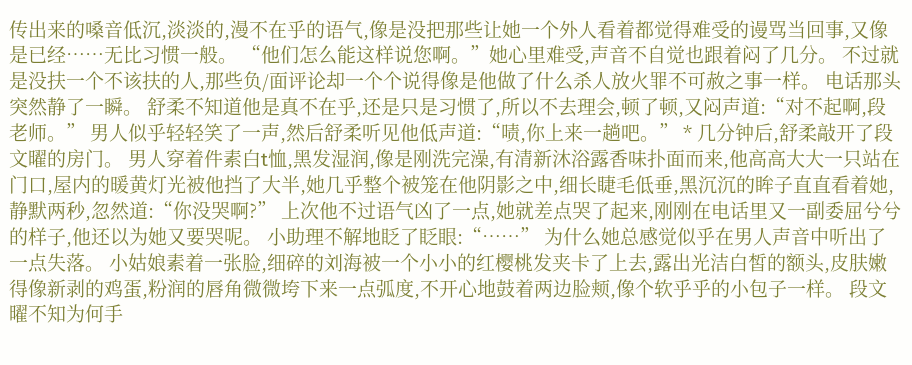传出来的嗓音低沉,淡淡的,漫不在乎的语气,像是没把那些让她一个外人看着都觉得难受的谩骂当回事,又像是已经……无比习惯一般。 “他们怎么能这样说您啊。”她心里难受,声音不自觉也跟着闷了几分。 不过就是没扶一个不该扶的人,那些负/面评论却一个个说得像是他做了什么杀人放火罪不可赦之事一样。 电话那头突然静了一瞬。 舒柔不知道他是真不在乎,还是只是习惯了,所以不去理会,顿了顿,又闷声道:“对不起啊,段老师。” 男人似乎轻轻笑了一声,然后舒柔听见他低声道:“啧,你上来一趟吧。” * 几分钟后,舒柔敲开了段文曜的房门。 男人穿着件素白t恤,黑发湿润,像是刚洗完澡,有清新沐浴露香味扑面而来,他高高大大一只站在门口,屋内的暖黄灯光被他挡了大半,她几乎整个被笼在他阴影之中,细长睫毛低垂,黑沉沉的眸子直直看着她,静默两秒,忽然道:“你没哭啊?” 上次他不过语气凶了一点,她就差点哭了起来,刚刚在电话里又一副委屈兮兮的样子,他还以为她又要哭呢。 小助理不解地眨了眨眼:“……” 为什么她总感觉似乎在男人声音中听出了一点失落。 小姑娘素着一张脸,细碎的刘海被一个小小的红樱桃发夹卡了上去,露出光洁白皙的额头,皮肤嫩得像新剥的鸡蛋,粉润的唇角微微垮下来一点弧度,不开心地鼓着两边脸颊,像个软乎乎的小包子一样。 段文曜不知为何手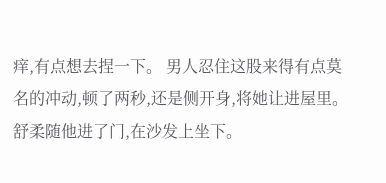痒,有点想去捏一下。 男人忍住这股来得有点莫名的冲动,顿了两秒,还是侧开身,将她让进屋里。 舒柔随他进了门,在沙发上坐下。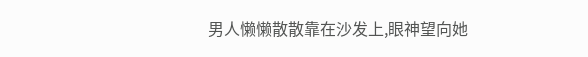男人懒懒散散靠在沙发上,眼神望向她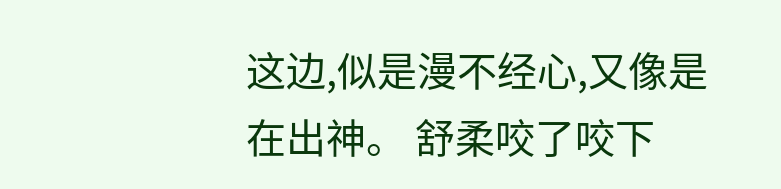这边,似是漫不经心,又像是在出神。 舒柔咬了咬下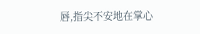唇,指尖不安地在掌心